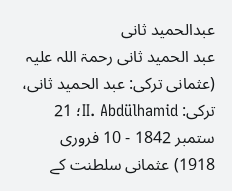عبدالحمید ثانی
عبد الحمید ثانی رحمۃ اللہ علیہ (عثمانی ترکی: عبد الحمید ثانی، ترکی: II. Abdülhamid؛ 21 ستمبر 1842 - 10 فروری 1918) عثمانی سلطنت کے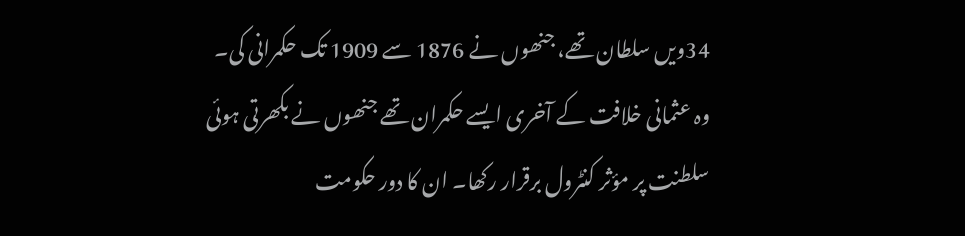34ویں سلطان تھے، جنھوں نے 1876 سے 1909 تک حکمرانی کی۔ وہ عثمانی خلافت کے آخری ایسے حکمران تھے جنھوں نے بکھرتی ہوئی سلطنت پر مؤثر کنٹرول برقرار رکھا۔ ان کا دور حکومت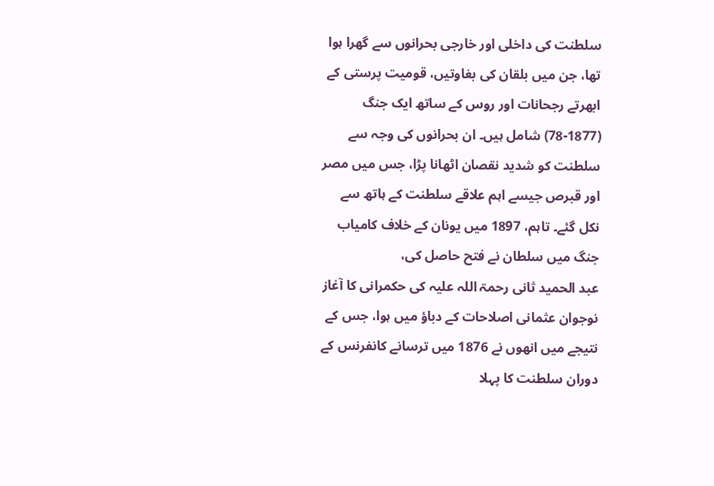سلطنت کی داخلی اور خارجی بحرانوں سے گھرا ہوا تھا، جن میں بلقان کی بغاوتیں، قومیت پرستی کے ابھرتے رجحانات اور روس کے ساتھ ایک جنگ (1877-78) شامل ہیں۔ ان بحرانوں کی وجہ سے سلطنت کو شدید نقصان اٹھانا پڑا، جس میں مصر اور قبرص جیسے اہم علاقے سلطنت کے ہاتھ سے نکل گئے۔ تاہم، 1897 میں یونان کے خلاف کامیاب جنگ میں سلطان نے فتح حاصل کی،
عبد الحمید ثانی رحمۃ اللہ علیہ کی حکمرانی کا آغاز نوجوان عثمانی اصلاحات کے دباؤ میں ہوا، جس کے نتیجے میں انھوں نے 1876 میں ترسانے کانفرنس کے دوران سلطنت کا پہلا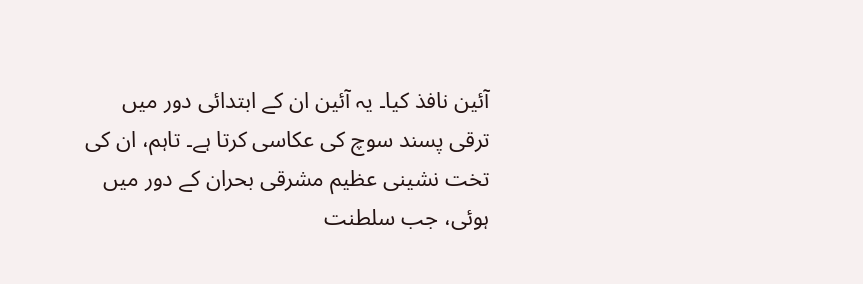آئین نافذ کیا۔ یہ آئین ان کے ابتدائی دور میں ترقی پسند سوچ کی عکاسی کرتا ہے۔ تاہم، ان کی تخت نشینی عظیم مشرقی بحران کے دور میں ہوئی، جب سلطنت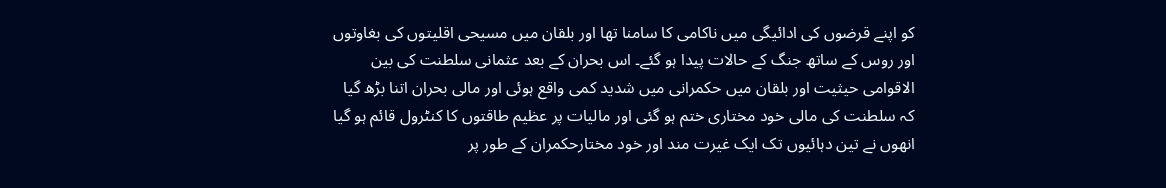کو اپنے قرضوں کی ادائیگی میں ناکامی کا سامنا تھا اور بلقان میں مسیحی اقلیتوں کی بغاوتوں اور روس کے ساتھ جنگ کے حالات پیدا ہو گئے۔ اس بحران کے بعد عثمانی سلطنت کی بین الاقوامی حیثیت اور بلقان میں حکمرانی میں شدید کمی واقع ہوئی اور مالی بحران اتنا بڑھ گیا کہ سلطنت کی مالی خود مختاری ختم ہو گئی اور مالیات پر عظیم طاقتوں کا کنٹرول قائم ہو گیا
انھوں نے تین دہائیوں تک ایک غیرت مند اور خود مختارحکمران کے طور پر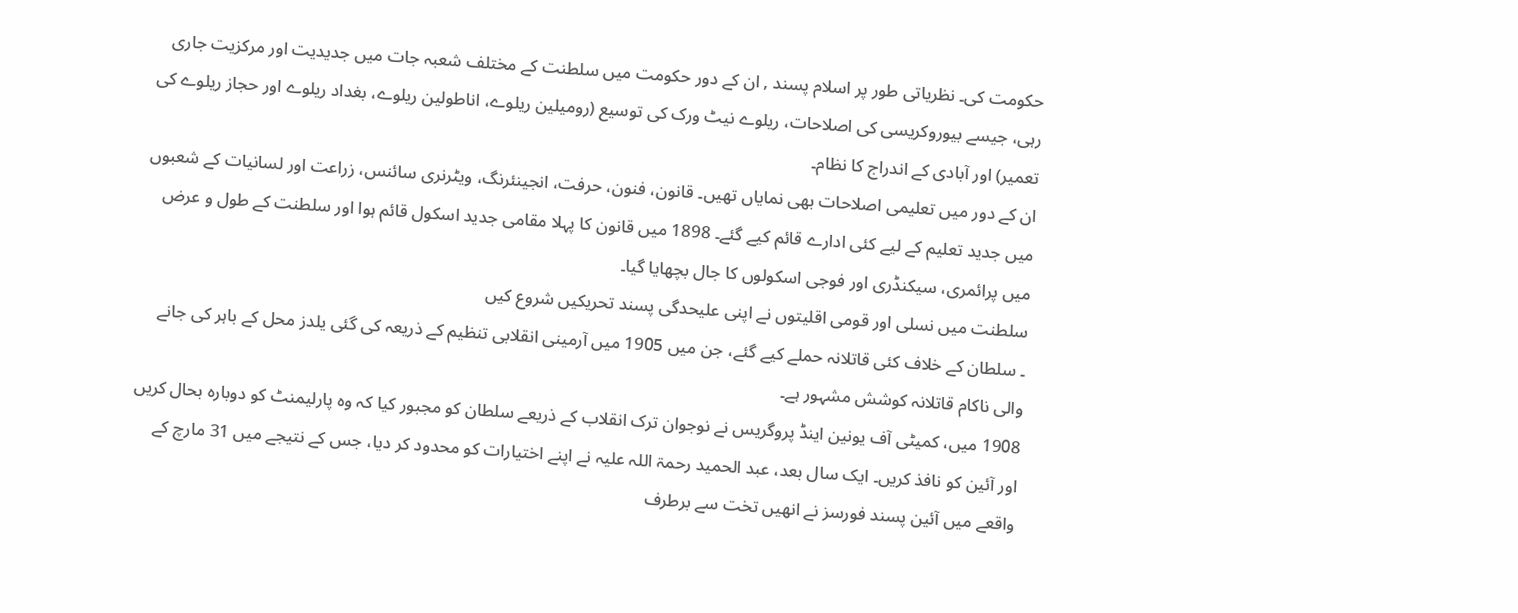حکومت کی۔ نظریاتی طور پر اسلام پسند , ان کے دور حکومت میں سلطنت کے مختلف شعبہ جات میں جدیدیت اور مرکزیت جاری رہی، جیسے بیوروکریسی کی اصلاحات، ریلوے نیٹ ورک کی توسیع (رومیلین ریلوے، اناطولین ریلوے، بغداد ریلوے اور حجاز ریلوے کی تعمیر) اور آبادی کے اندراج کا نظام۔
ان کے دور میں تعلیمی اصلاحات بھی نمایاں تھیں۔ قانون، فنون، حرفت، انجینئرنگ، ویٹرنری سائنس، زراعت اور لسانیات کے شعبوں میں جدید تعلیم کے لیے کئی ادارے قائم کیے گئے۔ 1898 میں قانون کا پہلا مقامی جدید اسکول قائم ہوا اور سلطنت کے طول و عرض میں پرائمری، سیکنڈری اور فوجی اسکولوں کا جال بچھایا گیا۔
سلطنت میں نسلی اور قومی اقلیتوں نے اپنی علیحدگی پسند تحریکیں شروع کیں
۔ سلطان کے خلاف کئی قاتلانہ حملے کیے گئے، جن میں 1905 میں آرمینی انقلابی تنظیم کے ذریعہ کی گئی یلدز محل کے باہر کی جانے والی ناکام قاتلانہ کوشش مشہور ہے۔
1908 میں، کمیٹی آف یونین اینڈ پروگریس نے نوجوان ترک انقلاب کے ذریعے سلطان کو مجبور کیا کہ وہ پارلیمنٹ کو دوبارہ بحال کریں اور آئین کو نافذ کریں۔ ایک سال بعد، عبد الحمید رحمۃ اللہ علیہ نے اپنے اختیارات کو محدود کر دیا، جس کے نتیجے میں 31 مارچ کے واقعے میں آئین پسند فورسز نے انھیں تخت سے برطرف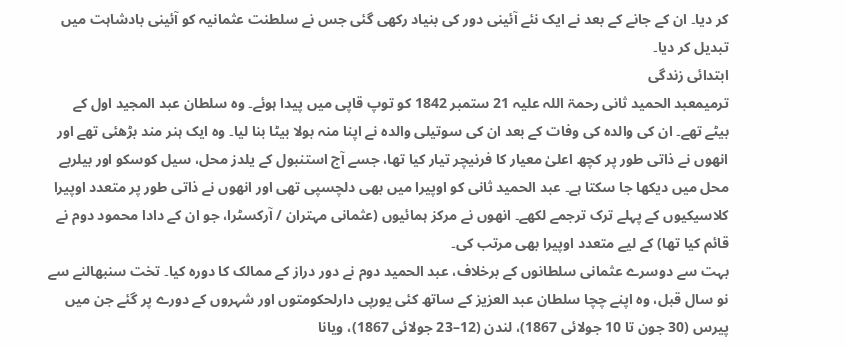کر دیا۔ ان کے جانے کے بعد نے ایک نئے آئینی دور کی بنیاد رکھی گئی جس نے سلطنت عثمانیہ کو آئینی بادشاہت میں تبدیل کر دیا۔
ابتدائی زندگی
ترمیمعبد الحمید ثانی رحمۃ اللہ علیہ 21 ستمبر 1842 کو توپ قاپی میں پیدا ہوئے۔ وہ سلطان عبد المجید اول کے بیٹے تھے۔ ان کی والدہ کی وفات کے بعد ان کی سوتیلی والدہ نے اپنا منہ بولا بیٹا بنا لیا۔ وہ ایک ہنر مند بڑھئی تھے اور انھوں نے ذاتی طور پر کچھ اعلیٰ معیار کا فرنیچر تیار کیا تھا، جسے آج استنبول کے یلدز محل، سیل کوسکو اور بیلربے محل میں دیکھا جا سکتا ہے۔ عبد الحمید ثانی کو اوپیرا میں بھی دلچسپی تھی اور انھوں نے ذاتی طور پر متعدد اوپیرا کلاسیکیوں کے پہلے ترک ترجمے لکھے۔ انھوں نے مرکز ہمائیوں (عثمانی مہتران / آرکسٹرا، جو ان کے دادا محمود دوم نے قائم کیا تھا) کے لیے متعدد اوپیرا بھی مرتب کی۔
بہت سے دوسرے عثمانی سلطانوں کے برخلاف، عبد الحمید دوم نے دور دراز کے ممالک کا دورہ کیا۔ تخت سنبھالنے سے نو سال قبل، وہ اپنے چچا سلطان عبد العزیز کے ساتھ کئی یورپی دارلحکومتوں اور شہروں کے دورے پر گئے جن میں پیرس (30 جون تا 10 جولائی 1867)، لندن (12–23 جولائی 1867)، ویانا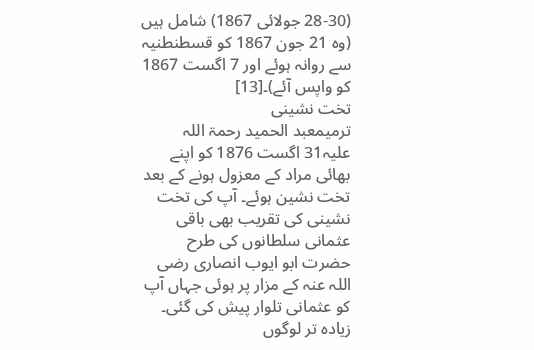(28-30 جولائی 1867) شامل ہیں (وہ 21 جون 1867 کو قسطنطنیہ سے روانہ ہوئے اور 7 اگست 1867 کو واپس آئے)۔[13]
تخت نشینی
ترمیمعبد الحمید رحمۃ اللہ علیہ31 اگست 1876 کو اپنے بھائی مراد کے معزول ہونے کے بعد تخت نشین ہوئے۔ آپ کی تخت نشینی کی تقریب بھی باقی عثمانی سلطانوں کی طرح حضرت ابو ایوب انصاری رضی اللہ عنہ کے مزار پر ہوئی جہاں آپ کو عثمانی تلوار پیش کی گئی۔ زیادہ تر لوگوں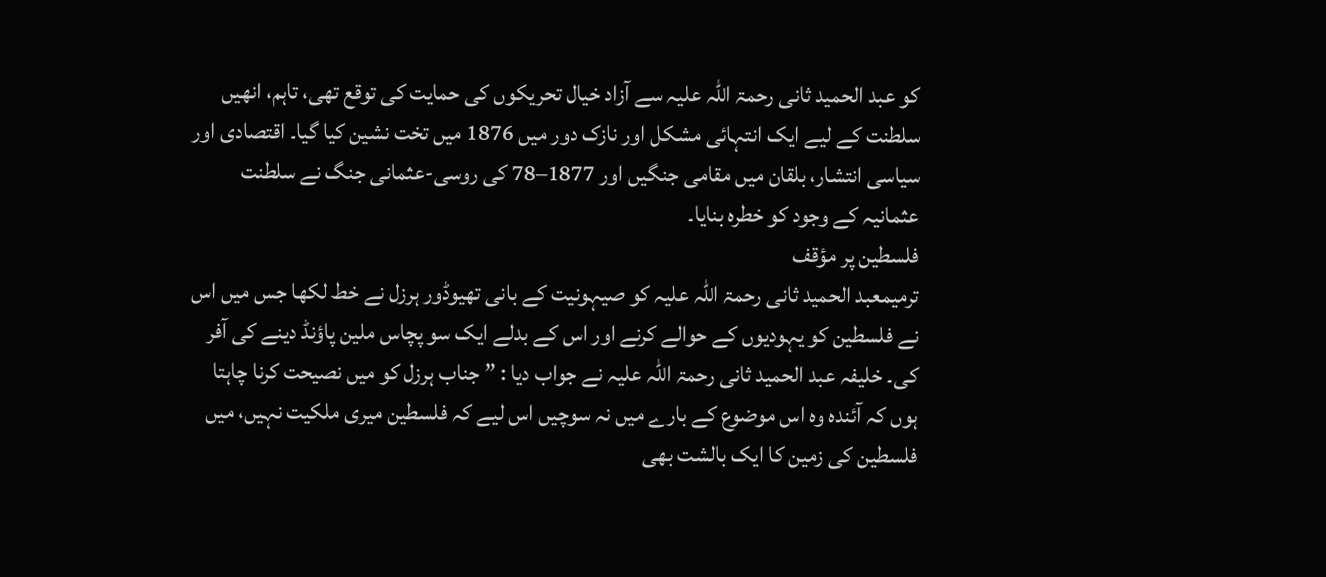کو عبد الحمید ثانی رحمۃ اللہ علیہ سے آزاد خیال تحریکوں کی حمایت کی توقع تھی، تاہم، انھیں سلطنت کے لیے ایک انتہائی مشکل اور نازک دور میں 1876 میں تخت نشین کیا گیا۔ اقتصادی اور سیاسی انتشار، بلقان میں مقامی جنگیں اور 1877–78 کی روسی-عثمانی جنگ نے سلطنت عثمانیہ کے وجود کو خطرہ بنایا۔
فلسطین پر مؤقف
ترمیمعبد الحمید ثانی رحمۃ اللہ علیہ کو صیہونیت کے بانی تھیوڈور ہرزل نے خط لکھا جس میں اس نے فلسطین کو یہودیوں کے حوالے کرنے اور اس کے بدلے ایک سو پچاس ملین پاؤنڈ دینے کی آفر کی۔ خلیفہ عبد الحمید ثانی رحمۃ اللہ علیہ نے جواب دیا : ” جناب ہرزل کو میں نصیحت کرنا چاہتا ہوں کہ آئندہ وہ اس موضوع کے بارے میں نہ سوچیں اس لیے کہ فلسطین میری ملکیت نہیں، میں فلسطین کی زمین کا ایک بالشت بھی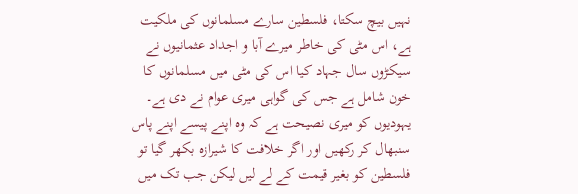نہیں بیچ سکتا، فلسطین سارے مسلمانوں کی ملکیت ہے، اس مٹی کی خاطر میرے آبا و اجداد عثمانیوں نے سیکڑوں سال جہاد کیا اس کی مٹی میں مسلمانوں کا خون شامل ہے جس کی گواہی میری عوام نے دی ہے۔ یہودیوں کو میری نصیحت ہے کہ وہ اپنے پیسے اپنے پاس سنبھال کر رکھیں اور اگر خلافت کا شیرازہ بکھر گیا تو فلسطین کو بغیر قیمت کے لے لیں لیکن جب تک میں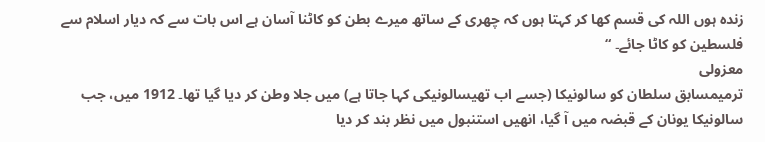زندہ ہوں اللہ کی قسم کھا کر کہتا ہوں کہ چھری کے ساتھ میرے بطن کو کاٹنا آسان ہے اس بات سے کہ دیار اسلام سے فلسطین کو کاٹا جائے۔ “
معزولی
ترمیمسابق سلطان کو سالونیکا (جسے اب تھیسالونیکی کہا جاتا ہے) میں جلا وطن کر دیا گیا تھا۔ 1912 میں، جب سالونیکا یونان کے قبضہ میں آ گیا، انھیں استنبول میں نظر بند کر دیا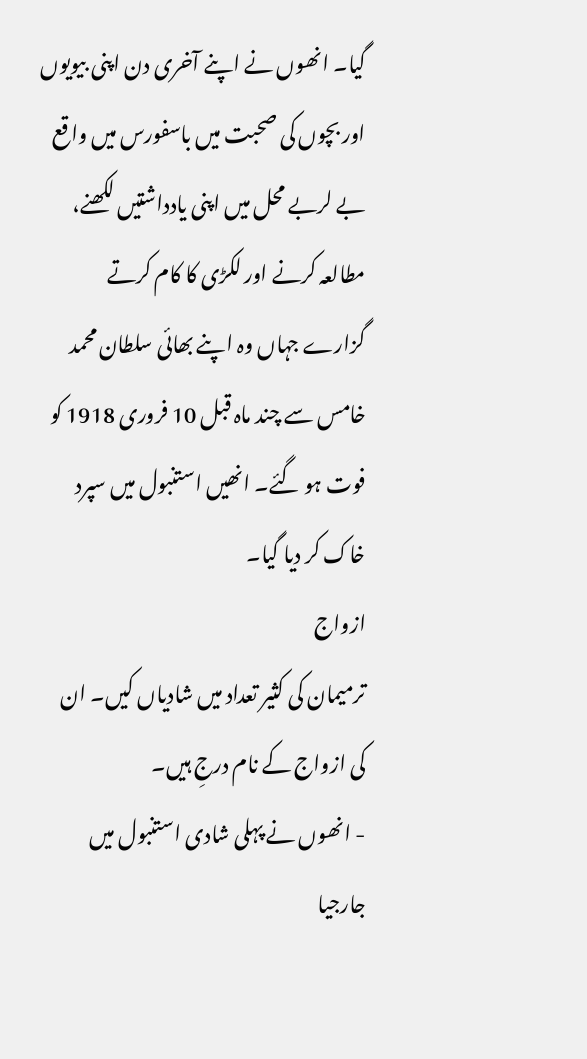گیا۔ انھوں نے اپنے آخری دن اپنی بیویوں اور بچوں کی صحبت میں باسفورس میں واقع بے لربے محل میں اپنی یادداشتیں لکھنے، مطالعہ کرنے اور لکڑی کا کام کرتے گزارے جہاں وہ اپنے بھائی سلطان محمد خامس سے چند ماہ قبل 10 فروری 1918 کو فوت ہو گئے۔ انھیں استنبول میں سپرد خاک کر دیا گیا۔
ازواج
ترمیمان کی کثیر تعداد میں شادیاں کیں۔ ان کی ازواج کے نام درجِ ہیں۔
- انھوں نے پہلی شادی استنبول میں جارجیا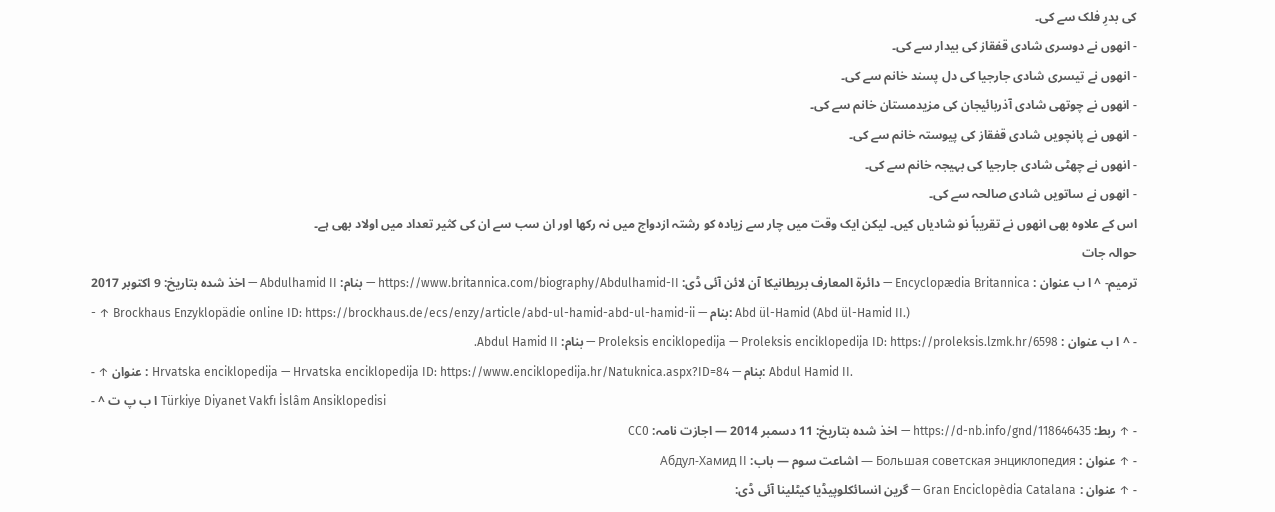کی بدرِ فلک سے کی۔
- انھوں نے دوسری شادی قفقاز کی بیدار سے کی۔
- انھوں نے تیسری شادی جارجیا کی دل پسند خانم سے کی۔
- انھوں نے چوتھی شادی آذربائیجان کی مزیدمستان خانم سے کی۔
- انھوں نے پانچویں شادی قفقاز کی پیوستہ خانم سے کی۔
- انھوں نے چھٹی شادی جارجیا کی بہیجہ خانم سے کی۔
- انھوں نے ساتویں شادی صالحہ سے کی۔
اس کے علاوہ بھی انھوں نے تقریباً نو شادیاں کیں۔ لیکن ایک وقت میں چار سے زیادہ کو رشتہ ازدواج میں نہ رکھا اور ان سب سے ان کی کثیر تعداد میں اولاد بھی ہے۔
حوالہ جات
ترمیم- ^ ا ب عنوان : Encyclopædia Britannica — دائرۃ المعارف بریطانیکا آن لائن آئی ڈی: https://www.britannica.com/biography/Abdulhamid-II — بنام: Abdulhamid II — اخذ شدہ بتاریخ: 9 اکتوبر 2017
- ↑ Brockhaus Enzyklopädie online ID: https://brockhaus.de/ecs/enzy/article/abd-ul-hamid-abd-ul-hamid-ii — بنام: Abd ül-Hamid (Abd ül-Hamid II.)
- ^ ا ب عنوان : Proleksis enciklopedija — Proleksis enciklopedija ID: https://proleksis.lzmk.hr/6598 — بنام: Abdul Hamid II.
- ↑ عنوان : Hrvatska enciklopedija — Hrvatska enciklopedija ID: https://www.enciklopedija.hr/Natuknica.aspx?ID=84 — بنام: Abdul Hamid II.
- ^ ا ب پ ت Türkiye Diyanet Vakfı İslâm Ansiklopedisi
- ↑ ربط: https://d-nb.info/gnd/118646435 — اخذ شدہ بتاریخ: 11 دسمبر 2014 — اجازت نامہ: CC0
- ↑ عنوان : Большая советская энциклопедия — اشاعت سوم — باب: Абдул-Хамид II
- ↑ عنوان : Gran Enciclopèdia Catalana — گرین انسائکلوپیڈیا کیٹلینا آئی ڈی: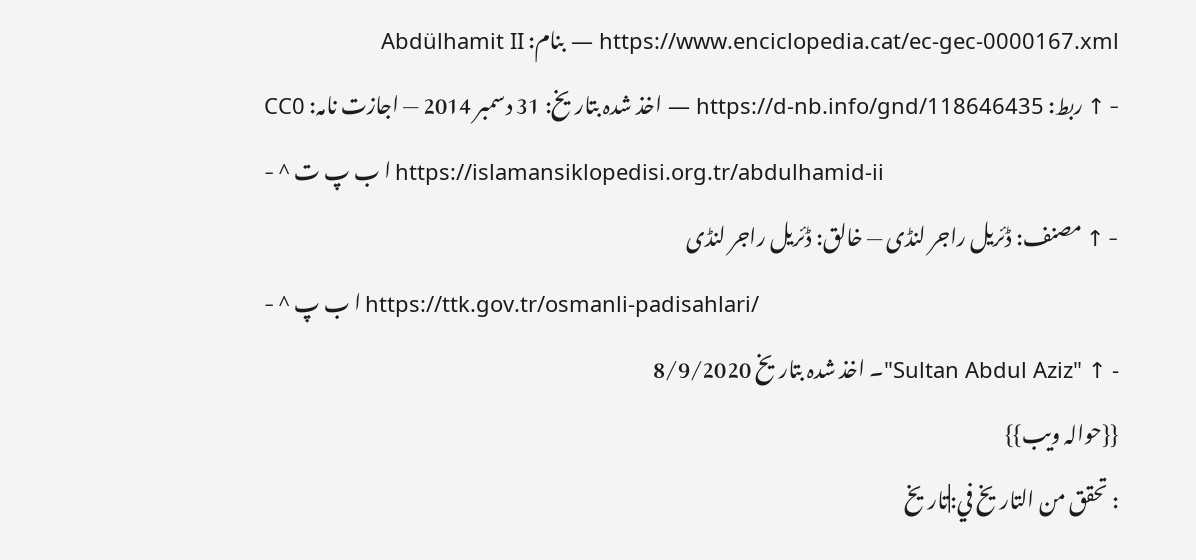https://www.enciclopedia.cat/ec-gec-0000167.xml — بنام: Abdülhamit II
- ↑ ربط: https://d-nb.info/gnd/118646435 — اخذ شدہ بتاریخ: 31 دسمبر 2014 — اجازت نامہ: CC0
- ^ ا ب پ ت https://islamansiklopedisi.org.tr/abdulhamid-ii
- ↑ مصنف: ڈئریل راجر لنڈی — خالق: ڈئریل راجر لنڈی
- ^ ا ب پ https://ttk.gov.tr/osmanli-padisahlari/
- ↑ "Sultan Abdul Aziz"۔ اخذ شدہ بتاریخ 8/9/2020
{{حوالہ ویب}}
: تحقق من التاريخ في:|تاریخ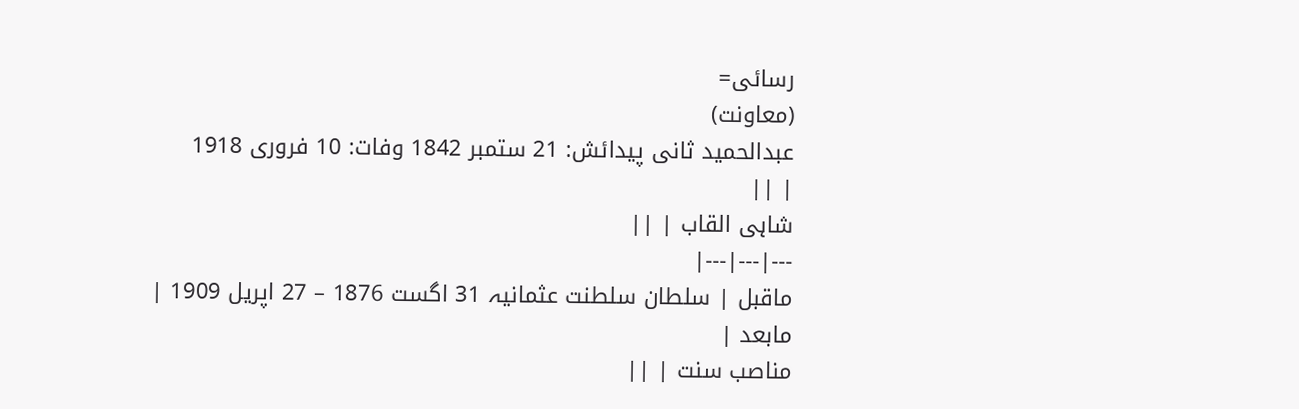رسائی=
(معاونت)
عبدالحمید ثانی پیدائش: 21 ستمبر 1842 وفات: 10 فروری 1918
| ||
شاہی القاب | ||
---|---|---|
ماقبل | سلطان سلطنت عثمانیہ 31 اگست 1876 – 27 اپریل 1909 |
مابعد |
مناصب سنت | ||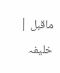ماقبل | خلیفہ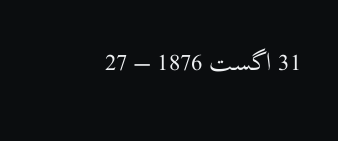31 اگست 1876 – 27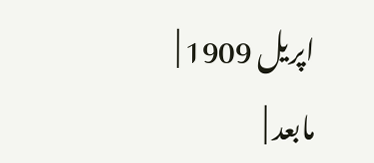اپریل 1909 |
مابعد |